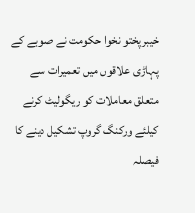خیبرپختو نخوا حکومت نے صوبے کے پہاڑی علاقوں میں تعمیرات سے متعلق معاملات کو ریگولیٹ کرنے کیلئے ورکنگ گروپ تشکیل دینے کا فیصلہ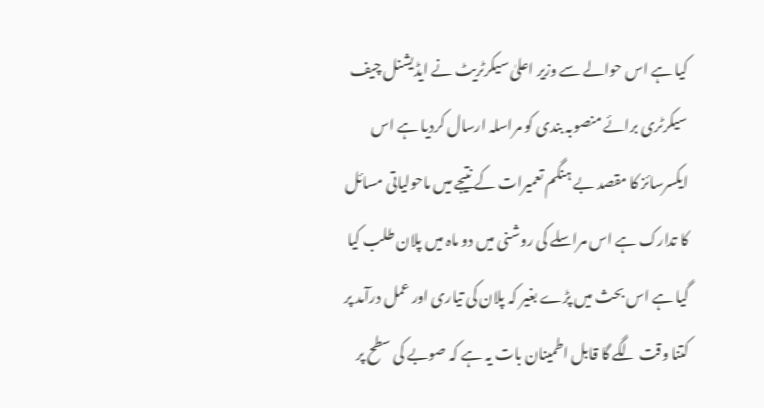کیا ہے اس حوالے سے وزیر اعلیٰ سیکرٹریٹ نے ایڈیشنل چیف سیکرٹری برائے منصوبہ بندی کو مراسلہ ارسال کردیا ہے اس ایکسرسائز کا مقصد بے ہنگم تعمیرات کے نتیجے میں ماحولیاتی مسائل کا تدارک ہے اس مراسلے کی روشنی میں دو ماہ میں پلان طلب کیا گیا ہے اس بحث میں پڑے بغیر کہ پلان کی تیاری اور عمل درآمد پر کتنا وقت لگے گا قابل اطمینان بات یہ ہے کہ صوبے کی سطح پر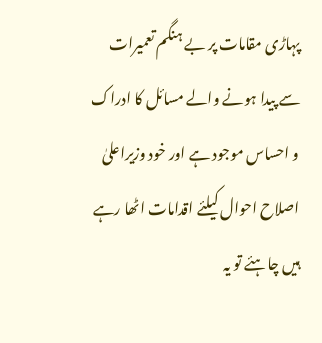پہاڑی مقامات پر بے ہنگم تعمیرات سے پیدا ہونے والے مسائل کا ادراک و احساس موجود ہے اور خود وزیراعلیٰ اصلاح احوال کیلئے اقدامات اٹھا رہے ہیں چاہئے تو یہ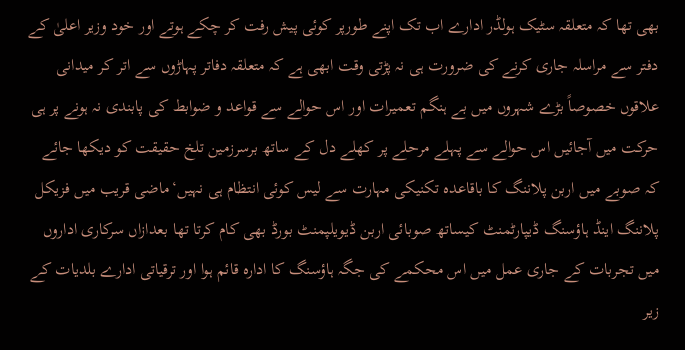بھی تھا کہ متعلقہ سٹیک ہولڈر ادارے اب تک اپنے طورپر کوئی پیش رفت کر چکے ہوتے اور خود وزیر اعلیٰ کے دفتر سے مراسلہ جاری کرنے کی ضرورت ہی نہ پڑتی وقت ابھی ہے کہ متعلقہ دفاتر پہاڑوں سے اتر کر میدانی علاقوں خصوصاً بڑے شہروں میں بے ہنگم تعمیرات اور اس حوالے سے قواعد و ضوابط کی پابندی نہ ہونے پر ہی حرکت میں آجائیں اس حوالے سے پہلے مرحلے پر کھلے دل کے ساتھ برسرزمین تلخ حقیقت کو دیکھا جائے کہ صوبے میں اربن پلاننگ کا باقاعدہ تکنیکی مہارت سے لیس کوئی انتظام ہی نہیں‘ماضی قریب میں فزیکل پلاننگ اینڈ ہاؤسنگ ڈیپارٹمنٹ کیساتھ صوبائی اربن ڈیویلپمنٹ بورڈ بھی کام کرتا تھا بعدازاں سرکاری اداروں میں تجربات کے جاری عمل میں اس محکمے کی جگہ ہاؤسنگ کا ادارہ قائم ہوا اور ترقیاتی ادارے بلدیات کے زیر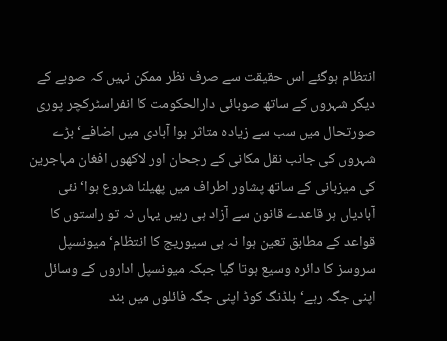انتظام ہوگئے اس حقیقت سے صرف نظر ممکن نہیں کہ صوبے کے دیگر شہروں کے ساتھ صوبائی دارالحکومت کا انفراسٹرکچر پوری صورتحال میں سب سے زیادہ متاثر ہوا آبادی میں اضافے‘ بڑے شہروں کی جانب نقل مکانی کے رجحان اور لاکھوں افغان مہاجرین کی میزبانی کے ساتھ پشاور اطراف میں پھیلنا شروع ہوا‘ نئی آبادیاں ہر قاعدے قانون سے آزاد ہی رہیں یہاں نہ تو راستوں کا قواعد کے مطابق تعین ہوا نہ ہی سیوریج کا انتظام‘ میونسپل سروسز کا دائرہ وسیع ہوتا گیا جبکہ میونسپل اداروں کے وسائل اپنی جگہ رہے‘بلڈنگ کوڈ اپنی جگہ فائلوں میں بند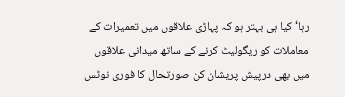رہا‘کیا ہی بہتر ہو کہ پہاڑی علاقوں میں تعمیرات کے معاملات کو ریگولیٹ کرنے کے ساتھ میدانی علاقوں میں بھی درپیش پریشان کن صورتحال کا فوری نوٹس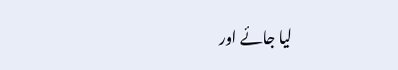لیا جائے اور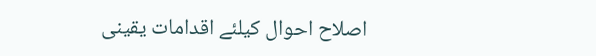اصلاح احوال کیلئے اقدامات یقینی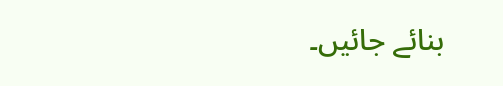بنائے جائیں۔